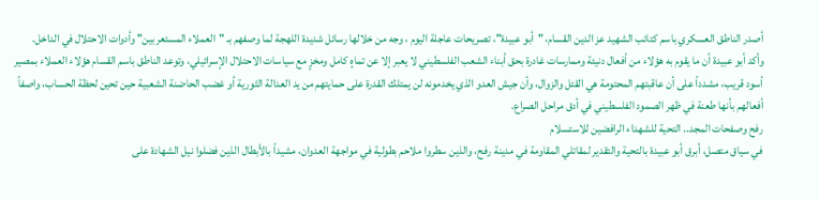أصدر الناطق العسكري باسم كتائب الشهيد عز الدين القسام، "أبو عبيدة"، تصريحات عاجلة اليوم ، وجه من خلالها رسائل شديدة اللهجة لما وصفهم بـ "العملاء المستعربين" وأدوات الاحتلال في الداخل.
وأكد أبو عبيدة أن ما يقوم به هؤلاء من أفعال دنيئة وممارسات غادرة بحق أبناء الشعب الفلسطيني لا يعبر إلا عن تماهٍ كامل ومخزٍ مع سياسات الاحتلال الإسرائيلي، وتوعد الناطق باسم القسام هؤلاء العملاء بمصير أسود قريب، مشدداً على أن عاقبتهم المحتومة هي القتل والزوال، وأن جيش العدو الذي يخدمونه لن يمتلك القدرة على حمايتهم من يد العدالة الثورية أو غضب الحاضنة الشعبية حين تحين لحظة الحساب، واصفاً أفعالهم بأنها طعنة في ظهر الصمود الفلسطيني في أدق مراحل الصراع.
رفح وصفحات المجد.. التحية للشهداء الرافضين للاستسلام
في سياق متصل، أبرق أبو عبيدة بالتحية والتقدير لمقاتلي المقاومة في مدينة رفح، والذين سطروا ملاحم بطولية في مواجهة العدوان، مشيداً بالأبطال الذين فضلوا نيل الشهادة على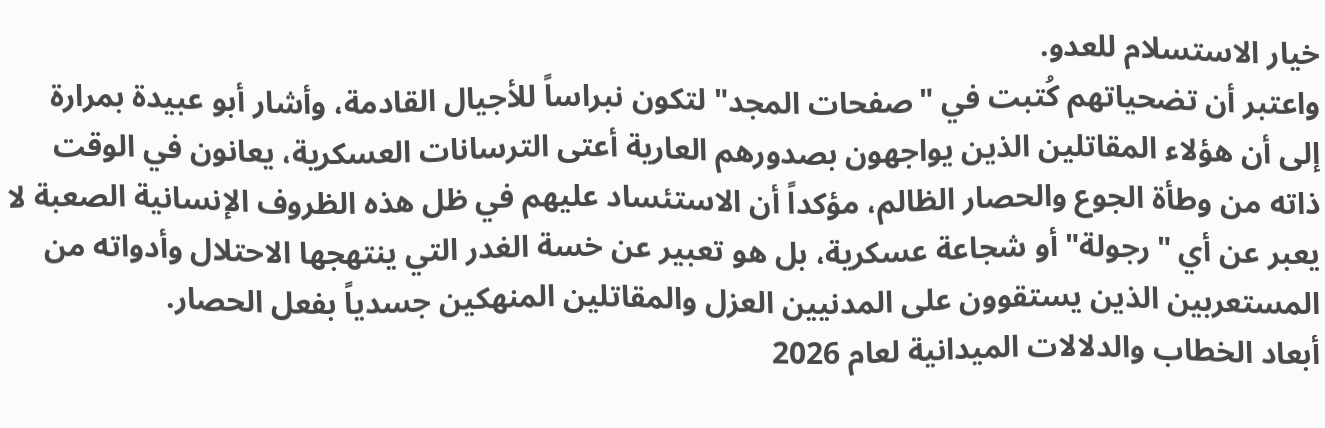خيار الاستسلام للعدو.
واعتبر أن تضحياتهم كُتبت في "صفحات المجد" لتكون نبراساً للأجيال القادمة، وأشار أبو عبيدة بمرارة إلى أن هؤلاء المقاتلين الذين يواجهون بصدورهم العارية أعتى الترسانات العسكرية، يعانون في الوقت ذاته من وطأة الجوع والحصار الظالم، مؤكداً أن الاستئساد عليهم في ظل هذه الظروف الإنسانية الصعبة لا يعبر عن أي "رجولة" أو شجاعة عسكرية، بل هو تعبير عن خسة الغدر التي ينتهجها الاحتلال وأدواته من المستعربين الذين يستقوون على المدنيين العزل والمقاتلين المنهكين جسدياً بفعل الحصار.
أبعاد الخطاب والدلالات الميدانية لعام 2026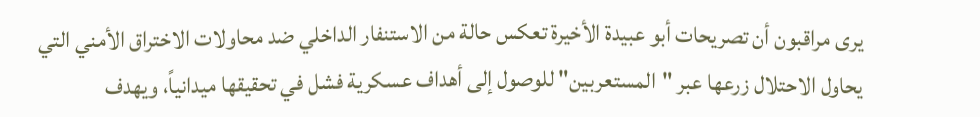يرى مراقبون أن تصريحات أبو عبيدة الأخيرة تعكس حالة من الاستنفار الداخلي ضد محاولات الاختراق الأمني التي يحاول الاحتلال زرعها عبر "المستعربين" للوصول إلى أهداف عسكرية فشل في تحقيقها ميدانياً، ويهدف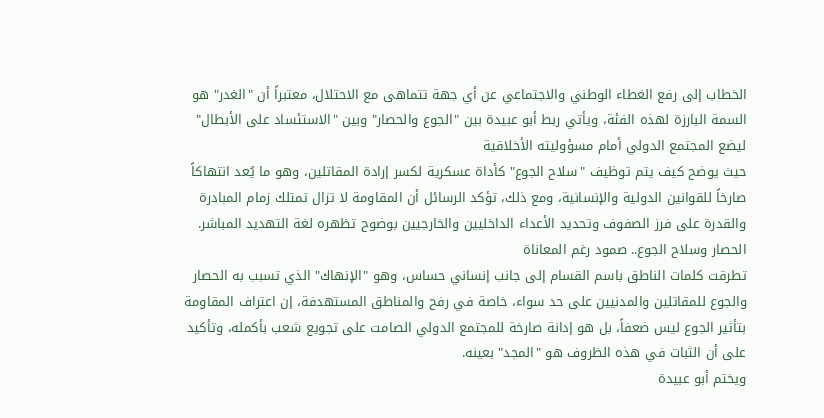الخطاب إلى رفع الغطاء الوطني والاجتماعي عن أي جهة تتماهى مع الاحتلال، معتبراً أن "الغدر" هو السمة البارزة لهذه الفئة، ويأتي ربط أبو عبيدة بين "الجوع والحصار" وبين "الاستئساد على الأبطال" ليضع المجتمع الدولي أمام مسؤوليته الأخلاقية
حيث يوضح كيف يتم توظيف "سلاح الجوع" كأداة عسكرية لكسر إرادة المقاتلين، وهو ما يُعد انتهاكاً صارخاً للقوانين الدولية والإنسانية، ومع ذلك، تؤكد الرسائل أن المقاومة لا تزال تمتلك زمام المبادرة والقدرة على فرز الصفوف وتحديد الأعداء الداخليين والخارجيين بوضوح تظهره لغة التهديد المباشر.
الحصار وسلاح الجوع.. صمود رغم المعاناة
تطرقت كلمات الناطق باسم القسام إلى جانب إنساني حساس، وهو "الإنهاك" الذي تسبب به الحصار والجوع للمقاتلين والمدنيين على حد سواء، خاصة في رفح والمناطق المستهدفة، إن اعتراف المقاومة بتأثير الجوع ليس ضعفاً، بل هو إدانة صارخة للمجتمع الدولي الصامت على تجويع شعب بأكمله، وتأكيد على أن الثبات في هذه الظروف هو "المجد" بعينه.
ويختم أبو عبيدة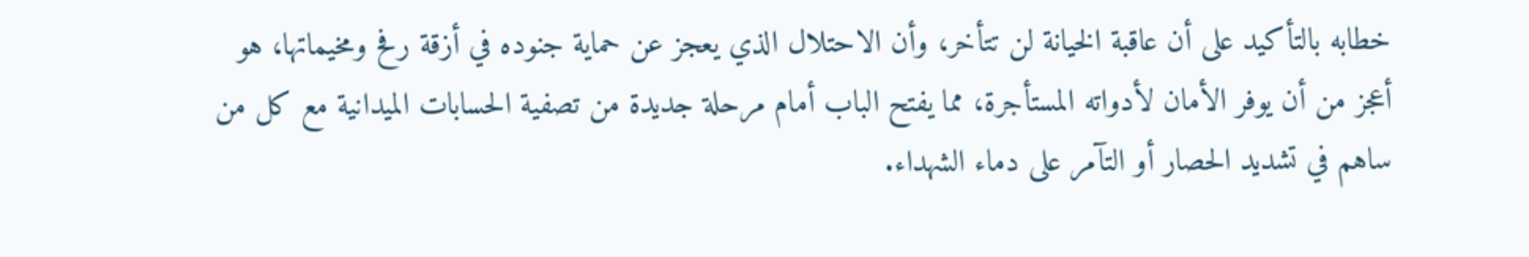خطابه بالتأكيد على أن عاقبة الخيانة لن تتأخر، وأن الاحتلال الذي يعجز عن حماية جنوده في أزقة رفح ومخيماتها، هو أعجز من أن يوفر الأمان لأدواته المستأجرة، مما يفتح الباب أمام مرحلة جديدة من تصفية الحسابات الميدانية مع كل من ساهم في تشديد الحصار أو التآمر على دماء الشهداء.